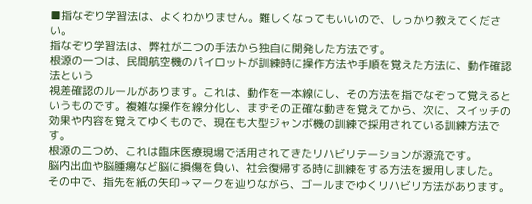■指なぞり学習法は、よくわかりません。難しくなってもいいので、しっかり教えてください。
指なぞり学習法は、弊社が二つの手法から独自に開発した方法です。
根源の一つは、民間航空機のパイロットが訓練時に操作方法や手順を覚えた方法に、動作確認法という
視差確認のルールがあります。これは、動作を一本線にし、その方法を指でなぞって覚えると
いうものです。複雑な操作を線分化し、まずその正確な動きを覚えてから、次に、スイッチの
効果や内容を覚えてゆくもので、現在も大型ジャンボ機の訓練で採用されている訓練方法です。
根源の二つめ、これは臨床医療現場で活用されてきたリハビリテーションが源流です。
脳内出血や脳腫瘍など脳に損傷を負い、社会復帰する時に訓練をする方法を援用しました。
その中で、指先を紙の矢印→マークを辿りながら、ゴールまでゆくリハビリ方法があります。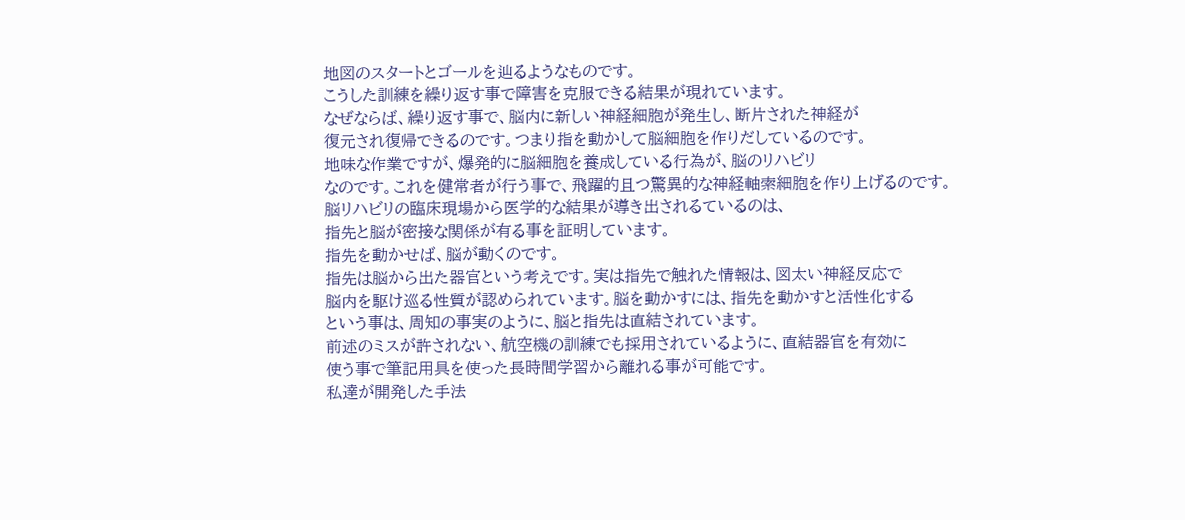地図のスタートとゴールを辿るようなものです。
こうした訓練を繰り返す事で障害を克服できる結果が現れています。
なぜならば、繰り返す事で、脳内に新しい神経細胞が発生し、断片された神経が
復元され復帰できるのです。つまり指を動かして脳細胞を作りだしているのです。
地味な作業ですが、爆発的に脳細胞を養成している行為が、脳のリハビリ
なのです。これを健常者が行う事で、飛躍的且つ驚異的な神経軸索細胞を作り上げるのです。
脳リハビリの臨床現場から医学的な結果が導き出されるているのは、
指先と脳が密接な関係が有る事を証明しています。
指先を動かせば、脳が動くのです。
指先は脳から出た器官という考えです。実は指先で触れた情報は、図太い神経反応で
脳内を駆け巡る性質が認められています。脳を動かすには、指先を動かすと活性化する
という事は、周知の事実のように、脳と指先は直結されています。
前述のミスが許されない、航空機の訓練でも採用されているように、直結器官を有効に
使う事で筆記用具を使った長時間学習から離れる事が可能です。
私達が開発した手法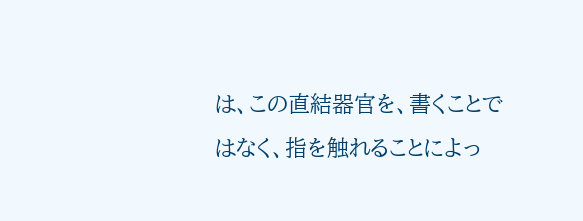は、この直結器官を、書くことではなく、指を触れることによっ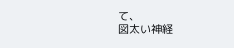て、
図太い神経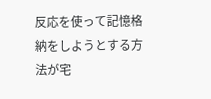反応を使って記憶格納をしようとする方法が宅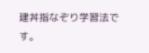建丼指なぞり学習法です。